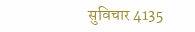सुविचार 4135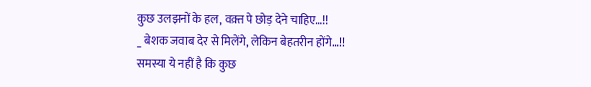कुछ उलझनों के हल, वक़्त पे छोड़ देने चाहिए…!!
_ बेशक जवाब देर से मिलेंगे, लेकिन बेहतरीन होंगे…!!
समस्या ये नहीं है कि कुछ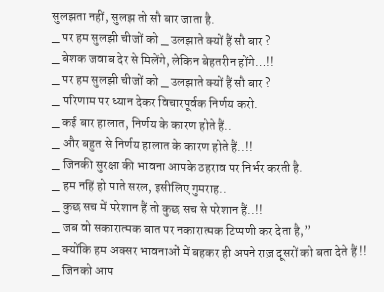सुलझता नहीं, सुलझ तो सौ बार जाता है.
_ पर हम सुलझी चीजों को _ उलझाते क्यों हैं सौ बार ?
_ बेशक जवाब देर से मिलेंगे, लेकिन बेहतरीन होंगे…!!
_ पर हम सुलझी चीजों को _ उलझाते क्यों हैं सौ बार ?
_ परिणाम पर ध्यान देकर विचारपूर्वक निर्णय करो.
_ कई बार हालात, निर्णय के कारण होते हैं..
_ और बहुत से निर्णय हालात के कारण होते हैं..!!
_ जिनकी सुरक्षा की भावना आपके ठहराव पर निर्भर करती है.
_ हम नहिं हो पाते सरल, इसीलिए गुमराह..
_ कुछ सच में परेशान हैं तो कुछ सच से परेशान हैं..!!
_ जब वो सकारात्मक बात पर नकारात्मक टिप्पणी कर देता है,”
_ क्योंकि हम अक्सर भावनाओं में बहकर ही अपने राज़ दूसरों को बता देते हैं !!
_ जिनको आप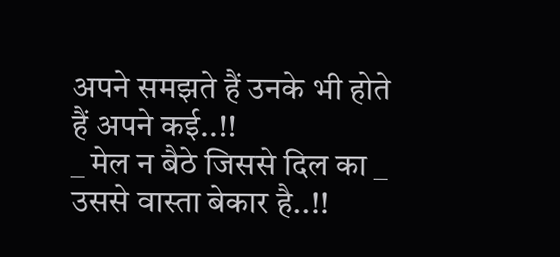अपने समझते हैं उनके भी होते हैं अपने कई..!!
_ मेल न बैठे जिससे दिल का _ उससे वास्ता बेकार है..!!